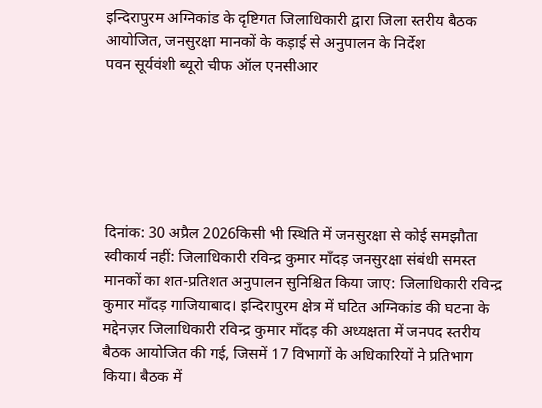इन्दिरापुरम अग्निकांड के दृष्टिगत जिलाधिकारी द्वारा जिला स्तरीय बैठक आयोजित, जनसुरक्षा मानकों के कड़ाई से अनुपालन के निर्देश
पवन सूर्यवंशी ब्यूरो चीफ ऑल एनसीआर






दिनांक: 30 अप्रैल 2026किसी भी स्थिति में जनसुरक्षा से कोई समझौता स्वीकार्य नहीं: जिलाधिकारी रविन्द्र कुमार मॉंदड़ जनसुरक्षा संबंधी समस्त मानकों का शत-प्रतिशत अनुपालन सुनिश्चित किया जाए: जिलाधिकारी रविन्द्र कुमार मॉंदड़ गाजियाबाद। इन्दिरापुरम क्षेत्र में घटित अग्निकांड की घटना के मद्देनज़र जिलाधिकारी रविन्द्र कुमार मॉंदड़ की अध्यक्षता में जनपद स्तरीय बैठक आयोजित की गई, जिसमें 17 विभागों के अधिकारियों ने प्रतिभाग किया। बैठक में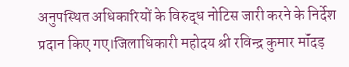अनुपस्थित अधिकारियों के विरुद्ध नोटिस जारी करने के निर्देश प्रदान किए गए।जिलाधिकारी महोदय श्री रविन्द्र कुमार मॉंदड़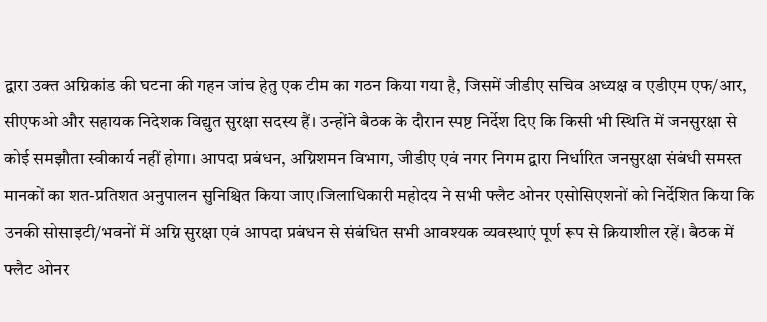द्वारा उक्त अग्निकांड की घटना की गहन जांच हेतु एक टीम का गठन किया गया है, जिसमें जीडीए सचिव अध्यक्ष व एडीएम एफ/आर, सीएफओ और सहायक निदेशक विद्युत सुरक्षा सदस्य हैं। उन्होंने बैठक के दौरान स्पष्ट निर्देश दिए कि किसी भी स्थिति में जनसुरक्षा से कोई समझौता स्वीकार्य नहीं होगा। आपदा प्रबंधन, अग्निशमन विभाग, जीडीए एवं नगर निगम द्वारा निर्धारित जनसुरक्षा संबंधी समस्त मानकों का शत-प्रतिशत अनुपालन सुनिश्चित किया जाए।जिलाधिकारी महोदय ने सभी फ्लैट ओनर एसोसिएशनों को निर्देशित किया कि उनकी सोसाइटी/भवनों में अग्नि सुरक्षा एवं आपदा प्रबंधन से संबंधित सभी आवश्यक व्यवस्थाएं पूर्ण रूप से क्रियाशील रहें। बैठक में फ्लैट ओनर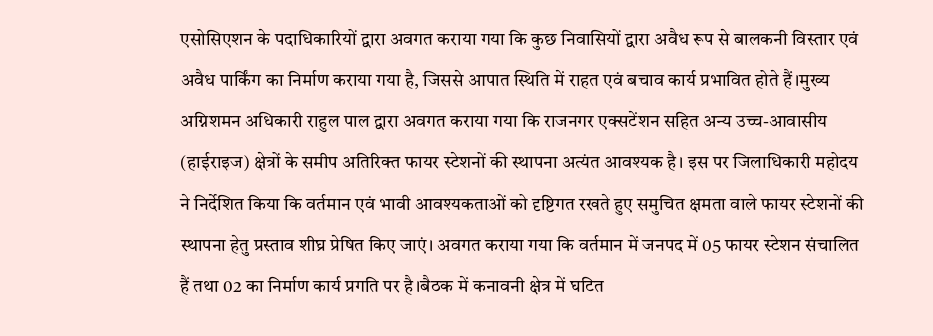एसोसिएशन के पदाधिकारियों द्वारा अवगत कराया गया कि कुछ निवासियों द्वारा अवैध रूप से बालकनी विस्तार एवं अवैध पार्किंग का निर्माण कराया गया है, जिससे आपात स्थिति में राहत एवं बचाव कार्य प्रभावित होते हैं।मुख्य अग्निशमन अधिकारी राहुल पाल द्वारा अवगत कराया गया कि राजनगर एक्सटेंशन सहित अन्य उच्च-आवासीय (हाईराइज) क्षेत्रों के समीप अतिरिक्त फायर स्टेशनों की स्थापना अत्यंत आवश्यक है। इस पर जिलाधिकारी महोदय ने निर्देशित किया कि वर्तमान एवं भावी आवश्यकताओं को दृष्टिगत रखते हुए समुचित क्षमता वाले फायर स्टेशनों की स्थापना हेतु प्रस्ताव शीघ्र प्रेषित किए जाएं। अवगत कराया गया कि वर्तमान में जनपद में 05 फायर स्टेशन संचालित हैं तथा 02 का निर्माण कार्य प्रगति पर है।बैठक में कनावनी क्षेत्र में घटित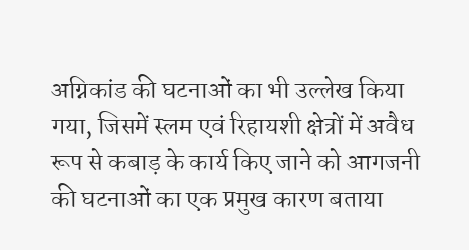अग्निकांड की घटनाओं का भी उल्लेख किया गया, जिसमें स्लम एवं रिहायशी क्षेत्रों में अवैध रूप से कबाड़ के कार्य किए जाने को आगजनी की घटनाओं का एक प्रमुख कारण बताया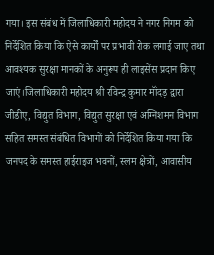गया। इस संबंध में जिलाधिकारी महोदय ने नगर निगम को निर्देशित किया कि ऐसे कार्यों पर प्रभावी रोक लगाई जाए तथा आवश्यक सुरक्षा मानकों के अनुरूप ही लाइसेंस प्रदान किए जाएं।जिलाधिकारी महोदय श्री रविन्द्र कुमार मॉंदड़ द्वारा जीडीए, विद्युत विभाग, विद्युत सुरक्षा एवं अग्निशमन विभाग सहित समस्त संबंधित विभागों को निर्देशित किया गया कि जनपद के समस्त हाईराइज भवनों, स्लम क्षेत्रों, आवासीय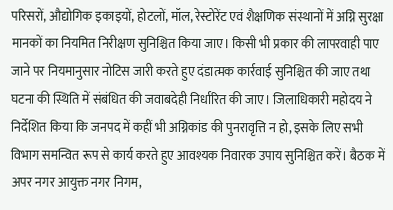परिसरों, औद्योगिक इकाइयों, होटलों, मॉल, रेस्टोरेंट एवं शैक्षणिक संस्थानों में अग्नि सुरक्षा मानकों का नियमित निरीक्षण सुनिश्चित किया जाए। किसी भी प्रकार की लापरवाही पाए जाने पर नियमानुसार नोटिस जारी करते हुए दंडात्मक कार्रवाई सुनिश्चित की जाए तथा घटना की स्थिति में संबंधित की जवाबदेही निर्धारित की जाए। जिलाधिकारी महोदय ने निर्देशित किया कि जनपद में कहीं भी अग्निकांड की पुनरावृत्ति न हो, इसके लिए सभी विभाग समन्वित रूप से कार्य करते हुए आवश्यक निवारक उपाय सुनिश्चित करें। बैठक में अपर नगर आयुक्त नगर निगम,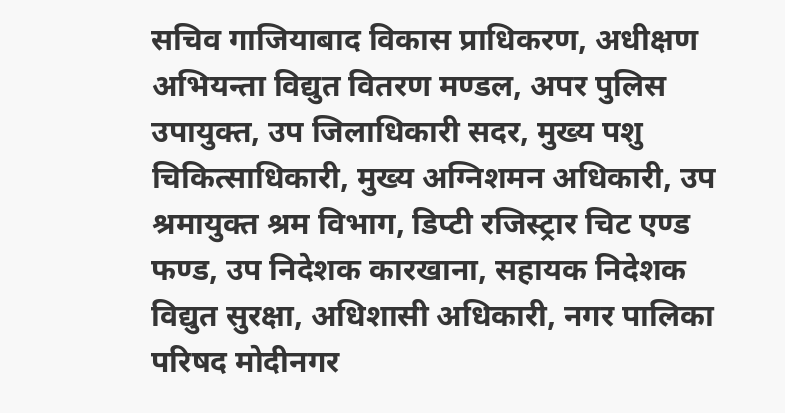सचिव गाजियाबाद विकास प्राधिकरण, अधीक्षण अभियन्ता विद्युत वितरण मण्डल, अपर पुलिस उपायुक्त, उप जिलाधिकारी सदर, मुख्य पशु चिकित्साधिकारी, मुख्य अग्निशमन अधिकारी, उप श्रमायुक्त श्रम विभाग, डिप्टी रजिस्ट्रार चिट एण्ड फण्ड, उप निदेशक कारखाना, सहायक निदेशक विद्युत सुरक्षा, अधिशासी अधिकारी, नगर पालिका परिषद मोदीनगर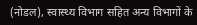(नोडल), स्वास्थ्य विभाग सहित अन्य विभागों के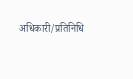अधिकारी/प्रतिनिधि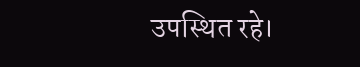उपस्थित रहे।